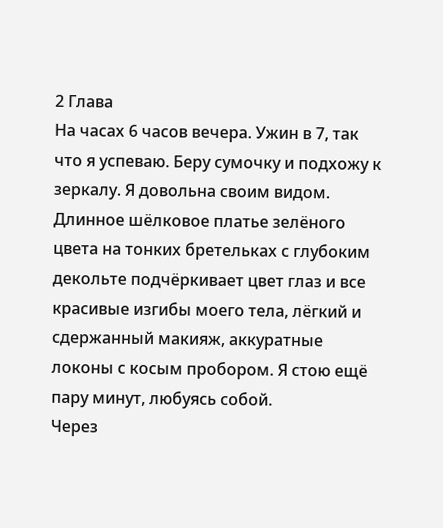2 Глава
На часах 6 часов вечера. Ужин в 7, так что я успеваю. Беру сумочку и подхожу к зеркалу. Я довольна своим видом. Длинное шёлковое платье зелёного цвета на тонких бретельках с глубоким декольте подчёркивает цвет глаз и все красивые изгибы моего тела, лёгкий и сдержанный макияж, аккуратные локоны с косым пробором. Я стою ещё пару минут, любуясь собой.
Через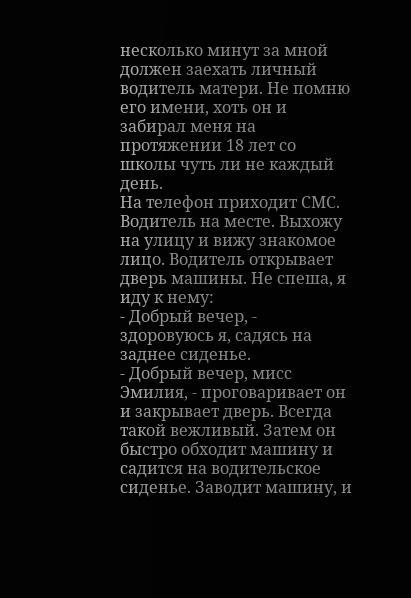несколько минут за мной должен заехать личный водитель матери. Не помню его имени, хоть он и забирал меня на протяжении 18 лет со школы чуть ли не каждый день.
На телефон приходит СМС. Водитель на месте. Выхожу на улицу и вижу знакомое лицо. Водитель открывает дверь машины. Не спеша, я иду к нему:
- Добрый вечер, - здоровуюсь я, садясь на заднее сиденье.
- Добрый вечер, мисс Эмилия, - проговаривает он и закрывает дверь. Всегда такой вежливый. Затем он быстро обходит машину и садится на водительское сиденье. Заводит машину, и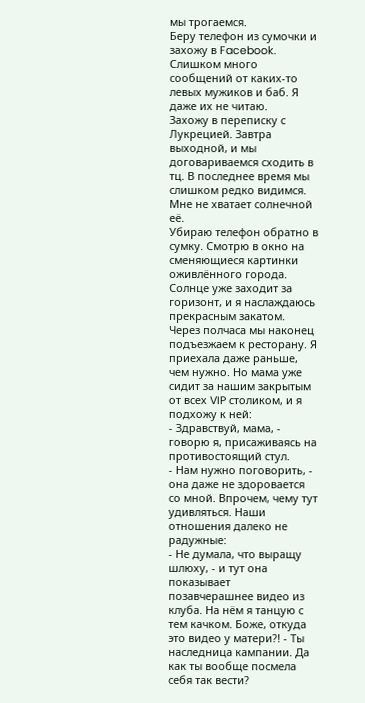мы трогаемся.
Беру телефон из сумочки и захожу в Facebook. Слишком много сообщений от каких-то левых мужиков и баб. Я даже их не читаю.
Захожу в переписку с Лукрецией. Завтра выходной, и мы договариваемся сходить в тц. В последнее время мы слишком редко видимся. Мне не хватает солнечной её.
Убираю телефон обратно в сумку. Смотрю в окно на сменяющиеся картинки оживлённого города. Солнце уже заходит за горизонт, и я наслаждаюсь прекрасным закатом.
Через полчаса мы наконец подъезжаем к ресторану. Я приехала даже раньше, чем нужно. Но мама уже сидит за нашим закрытым от всех VIP столиком, и я подхожу к ней:
- Здравствуй, мама, - говорю я, присаживаясь на противостоящий стул.
- Нам нужно поговорить, - она даже не здоровается со мной. Впрочем, чему тут удивляться. Наши отношения далеко не радужные:
- Не думала, что выращу шлюху, - и тут она показывает позавчерашнее видео из клуба. На нём я танцую с тем качком. Боже, откуда это видео у матери?! - Ты наследница кампании. Да как ты вообще посмела себя так вести?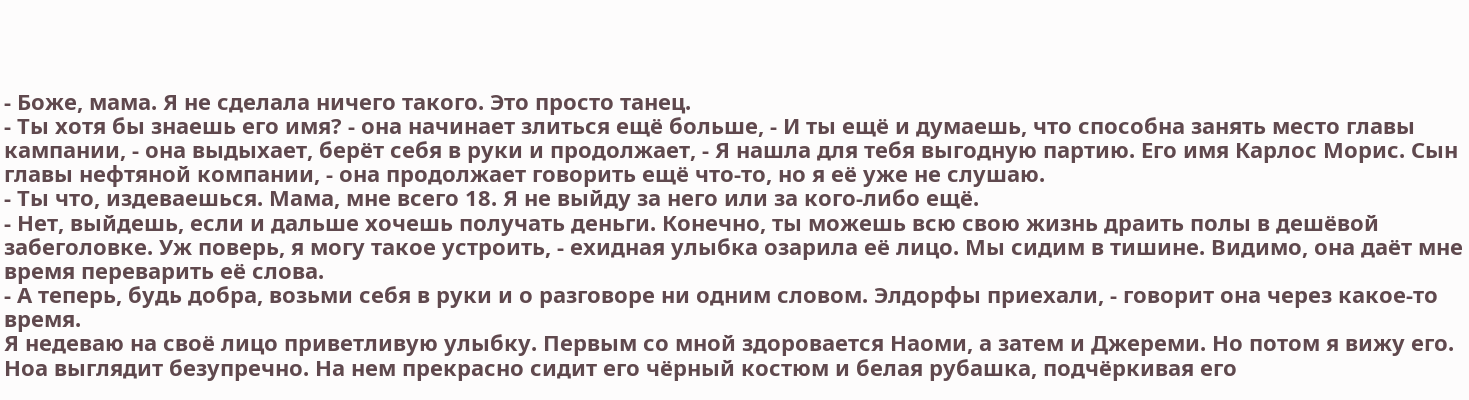- Боже, мама. Я не сделала ничего такого. Это просто танец.
- Ты хотя бы знаешь его имя? - она начинает злиться ещё больше, - И ты ещё и думаешь, что способна занять место главы кампании, - она выдыхает, берёт себя в руки и продолжает, - Я нашла для тебя выгодную партию. Его имя Карлос Морис. Сын главы нефтяной компании, - она продолжает говорить ещё что-то, но я её уже не слушаю.
- Ты что, издеваешься. Мама, мне всего 18. Я не выйду за него или за кого-либо ещё.
- Нет, выйдешь, если и дальше хочешь получать деньги. Конечно, ты можешь всю свою жизнь драить полы в дешёвой забеголовке. Уж поверь, я могу такое устроить, - ехидная улыбка озарила её лицо. Мы сидим в тишине. Видимо, она даёт мне время переварить её слова.
- А теперь, будь добра, возьми себя в руки и о разговоре ни одним словом. Элдорфы приехали, - говорит она через какое-то время.
Я недеваю на своё лицо приветливую улыбку. Первым со мной здоровается Наоми, а затем и Джереми. Но потом я вижу его. Ноа выглядит безупречно. На нем прекрасно сидит его чёрный костюм и белая рубашка, подчёркивая его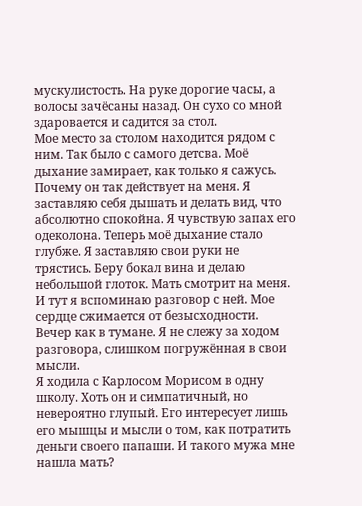мускулистость. На руке дорогие часы, а волосы зачёсаны назад. Он сухо со мной здаровается и садится за стол.
Мое место за столом находится рядом с ним. Так было с самого детсва. Моё дыхание замирает, как только я сажусь. Почему он так действует на меня. Я заставляю себя дышать и делать вид, что абсолютно спокойна. Я чувствую запах его одеколона. Теперь моё дыхание стало глубже. Я заставляю свои руки не трястись. Беру бокал вина и делаю небольшой глоток. Мать смотрит на меня.
И тут я вспоминаю разговор с ней. Мое сердце сжимается от безысходности. Вечер как в тумане. Я не слежу за ходом разговора, слишком погружённая в свои мысли.
Я ходила с Карлосом Морисом в одну школу. Хоть он и симпатичный, но невероятно глупый. Его интересует лишь его мышцы и мысли о том, как потратить деньги своего папаши. И такого мужа мне нашла мать?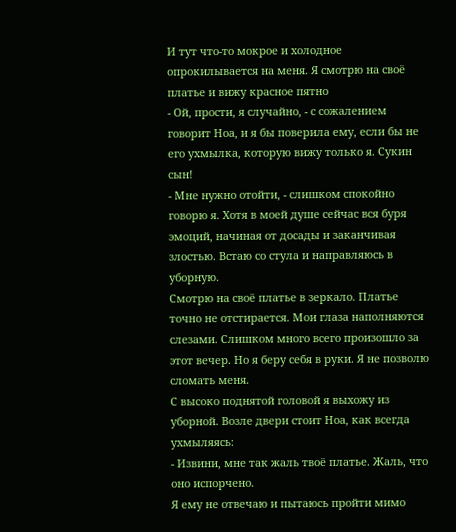И тут что-то мокрое и холодное опрокилывается на меня. Я смотрю на своё платье и вижу красное пятно
- Ой, прости, я случайно, - с сожалением говорит Ноа, и я бы поверила ему, если бы не его ухмылка, которую вижу только я. Сукин сын!
- Мне нужно отойти, - слишком спокойно говорю я. Хотя в моей душе сейчас вся буря эмоций, начиная от досады и заканчивая злостью. Встаю со стула и направляюсь в уборную.
Смотрю на своё платье в зеркало. Платье точно не отстирается. Мои глаза наполняются слезами. Слишком много всего произошло за этот вечер. Но я беру себя в руки. Я не позволю сломать меня.
С высоко поднятой головой я выхожу из уборной. Возле двери стоит Ноа, как всегда ухмыляясь:
- Извини, мне так жаль твоё платье. Жаль, что оно испорчено.
Я ему не отвечаю и пытаюсь пройти мимо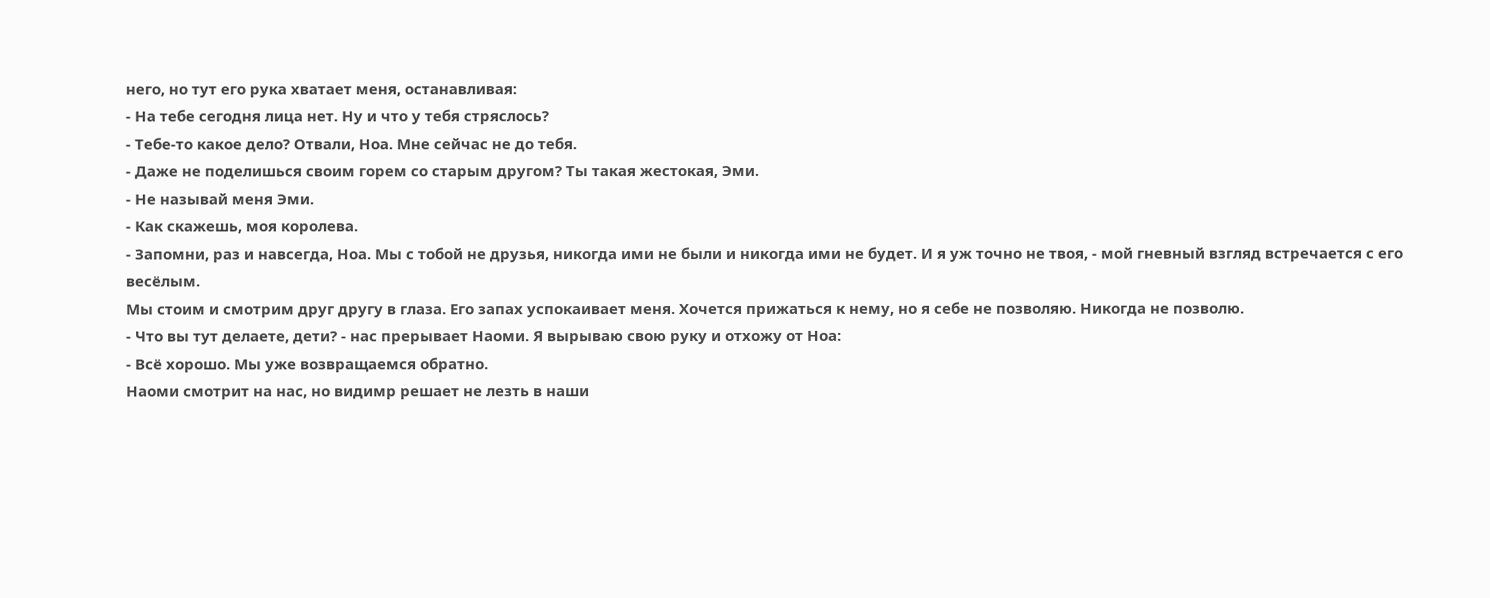него, но тут его рука хватает меня, останавливая:
- На тебе сегодня лица нет. Ну и что у тебя стряслось?
- Тебе-то какое дело? Отвали, Ноа. Мне сейчас не до тебя.
- Даже не поделишься своим горем со старым другом? Ты такая жестокая, Эми.
- Не называй меня Эми.
- Как скажешь, моя королева.
- Запомни, раз и навсегда, Ноа. Мы с тобой не друзья, никогда ими не были и никогда ими не будет. И я уж точно не твоя, - мой гневный взгляд встречается с его весёлым.
Мы стоим и смотрим друг другу в глаза. Его запах успокаивает меня. Хочется прижаться к нему, но я себе не позволяю. Никогда не позволю.
- Что вы тут делаете, дети? - нас прерывает Наоми. Я вырываю свою руку и отхожу от Ноа:
- Всё хорошо. Мы уже возвращаемся обратно.
Наоми смотрит на нас, но видимр решает не лезть в наши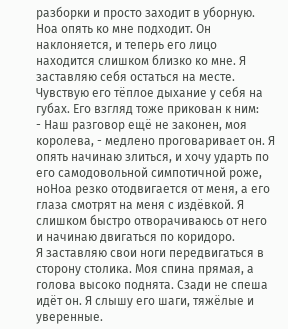разборки и просто заходит в уборную.
Ноа опять ко мне подходит. Он наклоняется, и теперь его лицо находится слишком близко ко мне. Я заставляю себя остаться на месте. Чувствую его тёплое дыхание у себя на губах. Его взгляд тоже прикован к ним:
- Наш разговор ещё не законен, моя королева, - медлено проговаривает он. Я опять начинаю злиться, и хочу ударть по его самодовольной симпотичной роже, ноНоа резко отодвигается от меня, а его глаза смотрят на меня с издёвкой. Я слишком быстро отворачиваюсь от него и начинаю двигаться по коридоро.
Я заставляю свои ноги передвигаться в сторону столика. Моя спина прямая, а голова высоко поднята. Сзади не спеша идёт он. Я слышу его шаги, тяжёлые и уверенные.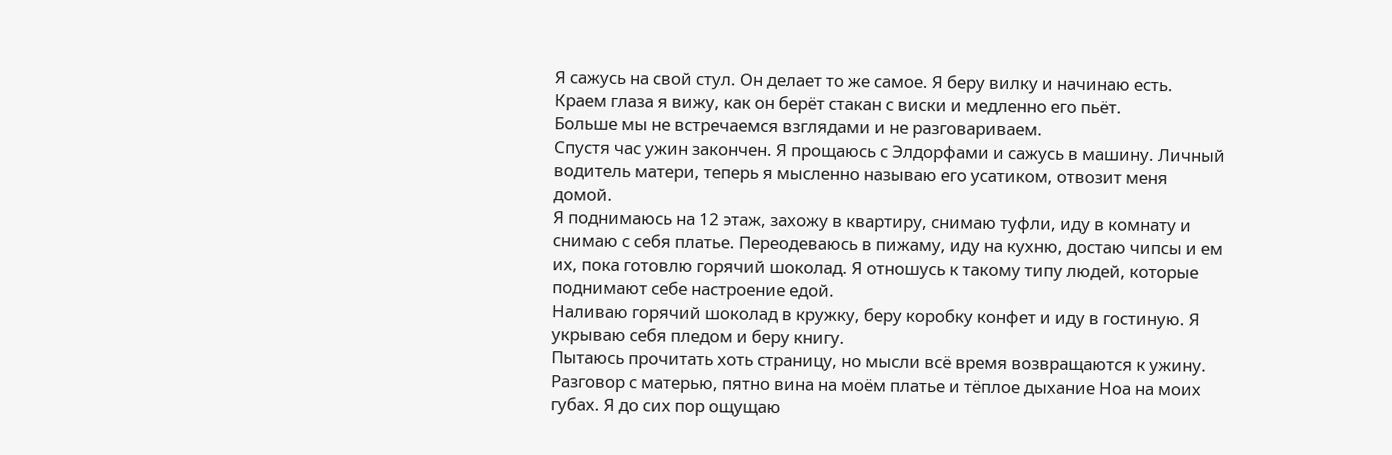Я сажусь на свой стул. Он делает то же самое. Я беру вилку и начинаю есть. Краем глаза я вижу, как он берёт стакан с виски и медленно его пьёт.
Больше мы не встречаемся взглядами и не разговариваем.
Спустя час ужин закончен. Я прощаюсь с Элдорфами и сажусь в машину. Личный водитель матери, теперь я мысленно называю его усатиком, отвозит меня домой.
Я поднимаюсь на 12 этаж, захожу в квартиру, снимаю туфли, иду в комнату и снимаю с себя платье. Переодеваюсь в пижаму, иду на кухню, достаю чипсы и ем их, пока готовлю горячий шоколад. Я отношусь к такому типу людей, которые поднимают себе настроение едой.
Наливаю горячий шоколад в кружку, беру коробку конфет и иду в гостиную. Я укрываю себя пледом и беру книгу.
Пытаюсь прочитать хоть страницу, но мысли всё время возвращаются к ужину. Разговор с матерью, пятно вина на моём платье и тёплое дыхание Ноа на моих губах. Я до сих пор ощущаю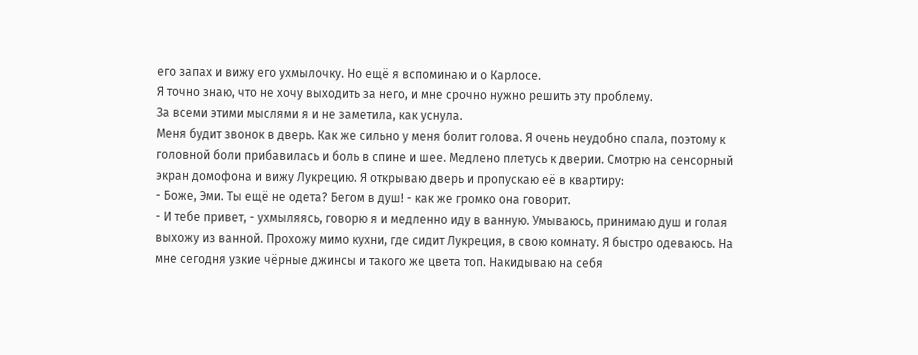его запах и вижу его ухмылочку. Но ещё я вспоминаю и о Карлосе.
Я точно знаю, что не хочу выходить за него, и мне срочно нужно решить эту проблему.
За всеми этими мыслями я и не заметила, как уснула.
Меня будит звонок в дверь. Как же сильно у меня болит голова. Я очень неудобно спала, поэтому к головной боли прибавилась и боль в спине и шее. Медлено плетусь к дверии. Смотрю на сенсорный экран домофона и вижу Лукрецию. Я открываю дверь и пропускаю её в квартиру:
- Боже, Эми. Ты ещё не одета? Бегом в душ! - как же громко она говорит.
- И тебе привет, - ухмыляясь, говорю я и медленно иду в ванную. Умываюсь, принимаю душ и голая выхожу из ванной. Прохожу мимо кухни, где сидит Лукреция, в свою комнату. Я быстро одеваюсь. На мне сегодня узкие чёрные джинсы и такого же цвета топ. Накидываю на себя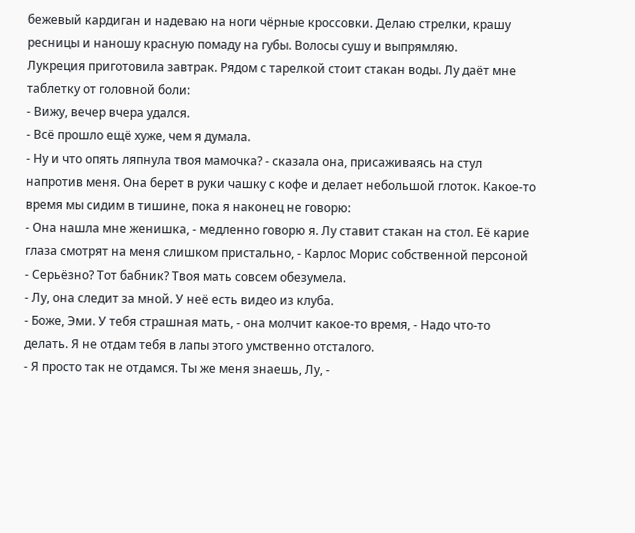бежевый кардиган и надеваю на ноги чёрные кроссовки. Делаю стрелки, крашу ресницы и наношу красную помаду на губы. Волосы сушу и выпрямляю.
Лукреция приготовила завтрак. Рядом с тарелкой стоит стакан воды. Лу даёт мне таблетку от головной боли:
- Вижу, вечер вчера удался.
- Всё прошло ещё хуже, чем я думала.
- Ну и что опять ляпнула твоя мамочка? - сказала она, присаживаясь на стул напротив меня. Она берет в руки чашку с кофе и делает небольшой глоток. Какое-то время мы сидим в тишине, пока я наконец не говорю:
- Она нашла мне женишка, - медленно говорю я. Лу ставит стакан на стол. Её карие глаза смотрят на меня слишком пристально, - Карлос Морис собственной персоной
- Серьёзно? Тот бабник? Твоя мать совсем обезумела.
- Лу, она следит за мной. У неё есть видео из клуба.
- Боже, Эми. У тебя страшная мать, - она молчит какое-то время, - Надо что-то делать. Я не отдам тебя в лапы этого умственно отсталого.
- Я просто так не отдамся. Ты же меня знаешь, Лу, -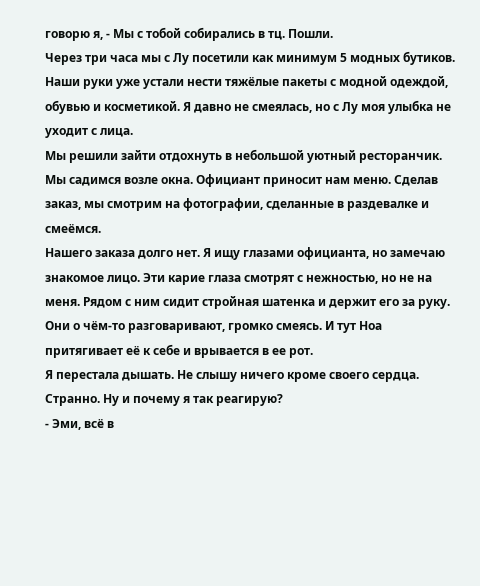говорю я, - Мы с тобой собирались в тц. Пошли.
Через три часа мы с Лу посетили как минимум 5 модных бутиков. Наши руки уже устали нести тяжёлые пакеты с модной одеждой, обувью и косметикой. Я давно не смеялась, но с Лу моя улыбка не уходит с лица.
Мы решили зайти отдохнуть в небольшой уютный ресторанчик. Мы садимся возле окна. Официант приносит нам меню. Сделав заказ, мы смотрим на фотографии, сделанные в раздевалке и смеёмся.
Нашего заказа долго нет. Я ищу глазами официанта, но замечаю знакомое лицо. Эти карие глаза смотрят с нежностью, но не на меня. Рядом с ним сидит стройная шатенка и держит его за руку. Они о чём-то разговаривают, громко смеясь. И тут Ноа притягивает её к себе и врывается в ее рот.
Я перестала дышать. Не слышу ничего кроме своего сердца. Странно. Ну и почему я так реагирую?
- Эми, всё в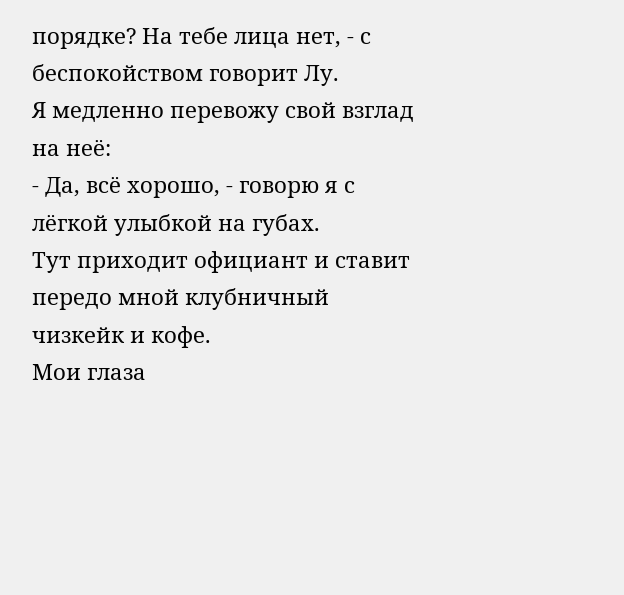порядке? На тебе лица нет, - с беспокойством говорит Лу.
Я медленно перевожу свой взглад на неё:
- Да, всё хорошо, - говорю я с лёгкой улыбкой на губах.
Тут приходит официант и ставит передо мной клубничный чизкейк и кофе.
Мои глаза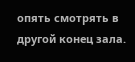опять смотрять в другой конец зала.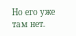Но его уже там нет.